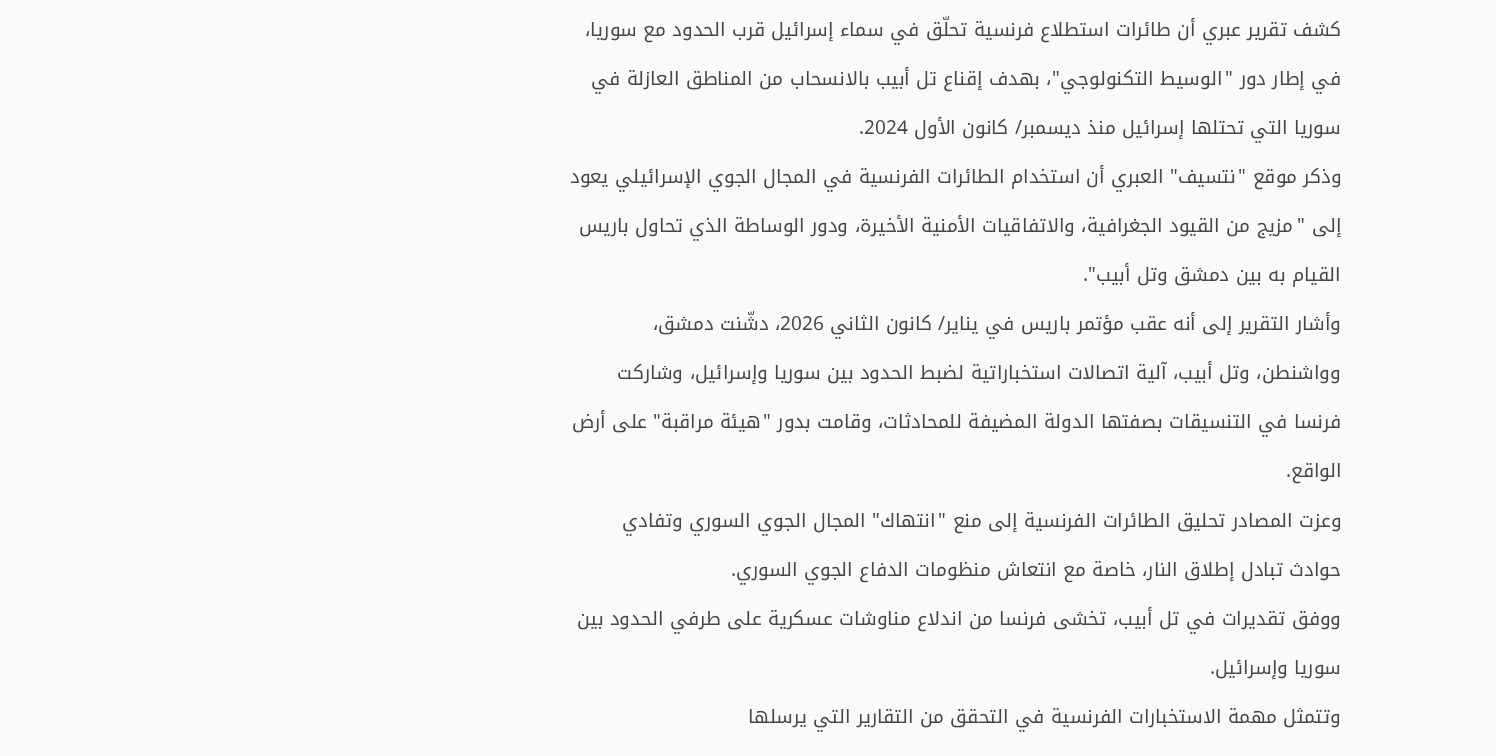كشف تقرير عبري أن طائرات استطلاع فرنسية تحلّق في سماء إسرائيل قرب الحدود مع سوريا، في إطار دور "الوسيط التكنولوجي"، بهدف إقناع تل أبيب بالانسحاب من المناطق العازلة في سوريا التي تحتلها إسرائيل منذ ديسمبر/ كانون الأول 2024.
وذكر موقع "نتسيف" العبري أن استخدام الطائرات الفرنسية في المجال الجوي الإسرائيلي يعود إلى "مزيج من القيود الجغرافية، والاتفاقيات الأمنية الأخيرة، ودور الوساطة الذي تحاول باريس القيام به بين دمشق وتل أبيب".
وأشار التقرير إلى أنه عقب مؤتمر باريس في يناير/ كانون الثاني 2026، دشّنت دمشق، وواشنطن، وتل أبيب، آلية اتصالات استخباراتية لضبط الحدود بين سوريا وإسرائيل، وشاركت فرنسا في التنسيقات بصفتها الدولة المضيفة للمحادثات، وقامت بدور "هيئة مراقبة" على أرض الواقع.
وعزت المصادر تحليق الطائرات الفرنسية إلى منع "انتهاك" المجال الجوي السوري وتفادي حوادث تبادل إطلاق النار، خاصة مع انتعاش منظومات الدفاع الجوي السوري.
ووفق تقديرات في تل أبيب، تخشى فرنسا من اندلاع مناوشات عسكرية على طرفي الحدود بين سوريا وإسرائيل.
وتتمثل مهمة الاستخبارات الفرنسية في التحقق من التقارير التي يرسلها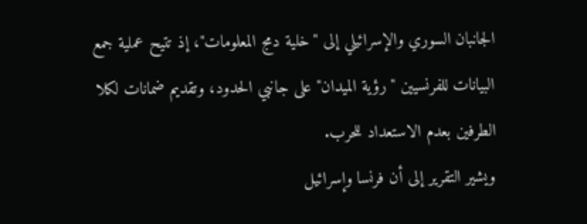الجانبان السوري والإسرائيلي إلى "خلية دمج المعلومات"، إذ تتيح عملية جمع البيانات للفرنسيين "رؤية الميدان" على جانبي الحدود، وتقديم ضمانات لكلا الطرفين بعدم الاستعداد للحرب.
ويشير التقرير إلى أن فرنسا وإسرائيل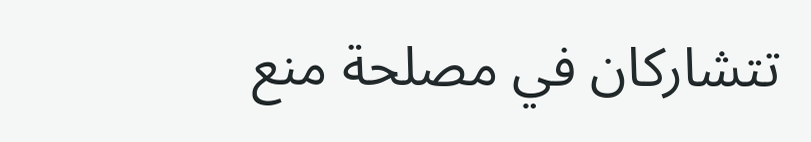تتشاركان في مصلحة منع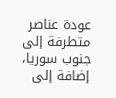عودة عناصر متطرفة إلى جنوب سوريا، إضافة إلى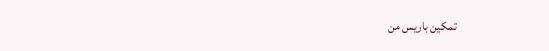تمكين باريس من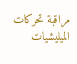مراقبة تحركات الميليشيات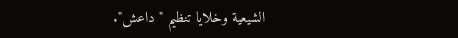الشيعية وخلايا تنظيم "داعش".